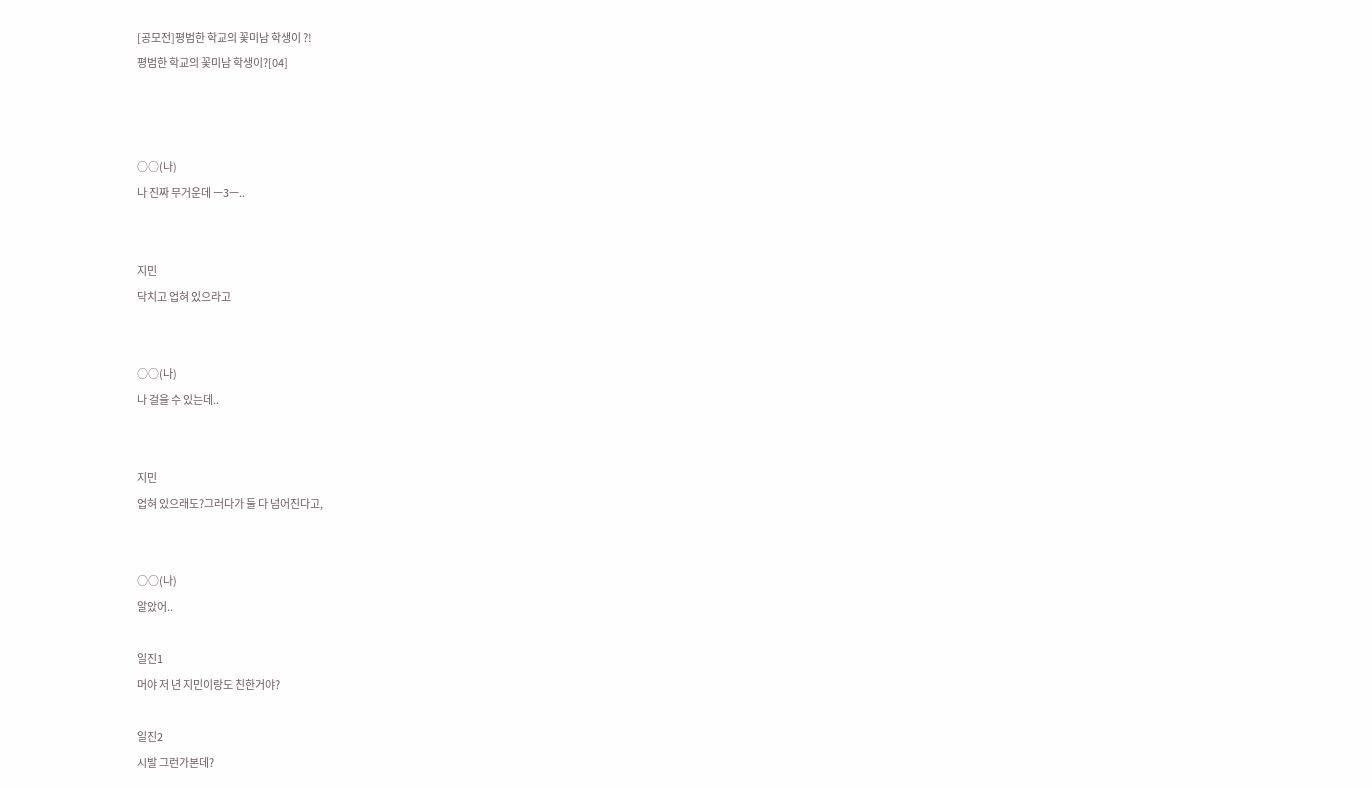[공모전]평범한 학교의 꽃미남 학생이 ?!
평범한 학교의 꽃미남 학생이?[04]



○○(나)
나 진짜 무거운데 ㅡ3ㅡ..


지민
닥치고 업혀 있으라고


○○(나)
나 걸을 수 있는데..


지민
업혀 있으래도?그러다가 둘 다 넘어진다고,


○○(나)
알았어..

일진1
머야 저 년 지민이랑도 친한거야?

일진2
시발 그런가본데?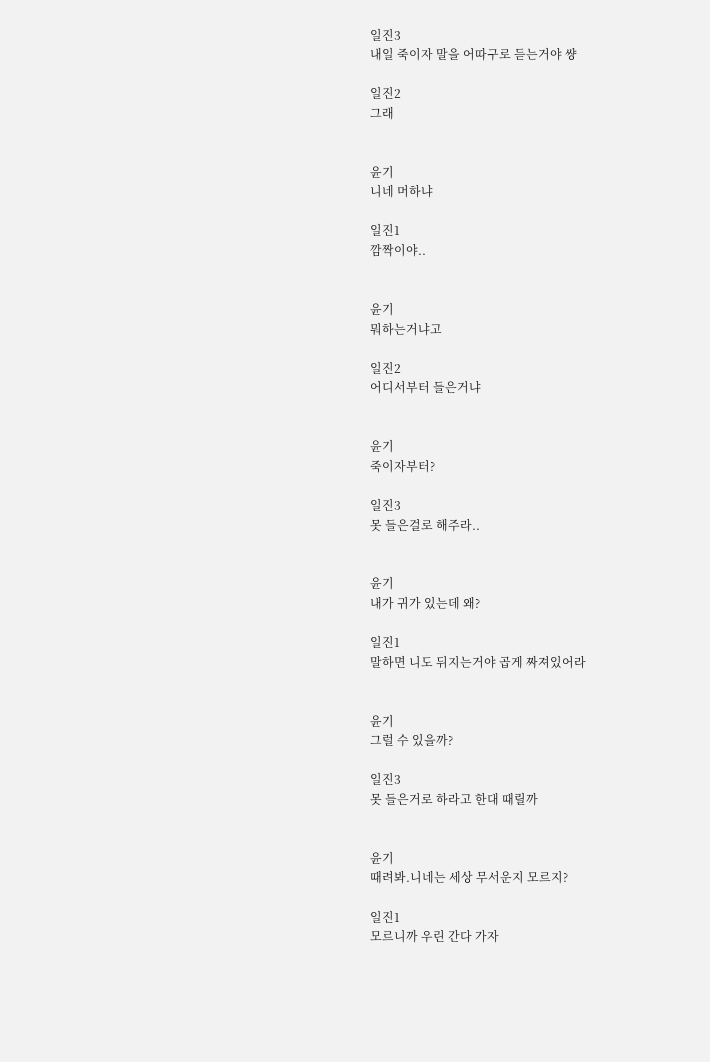일진3
내일 죽이자 말을 어따구로 듣는거야 썅

일진2
그래


윤기
니네 머하냐

일진1
깜짝이야..


윤기
뭐하는거냐고

일진2
어디서부터 들은거냐


윤기
죽이자부터?

일진3
못 들은걸로 해주라..


윤기
내가 귀가 있는데 왜?

일진1
말하면 니도 뒤지는거야 곱게 짜져있어라


윤기
그럴 수 있을까?

일진3
못 들은거로 하라고 한대 때릴까


윤기
때려봐.니네는 세상 무서운지 모르지?

일진1
모르니까 우린 간다 가자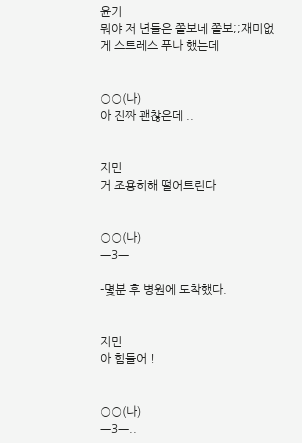윤기
뭐야 저 년들은 쫄보네 쫄보;;재미없게 스트레스 푸나 했는데


○○(나)
아 진짜 괜찮은데 ..


지민
거 조용히해 떨어트린다


○○(나)
ㅡ3ㅡ

-몇분 후 병원에 도착했다.


지민
아 힘들어 !


○○(나)
ㅡ3ㅡ..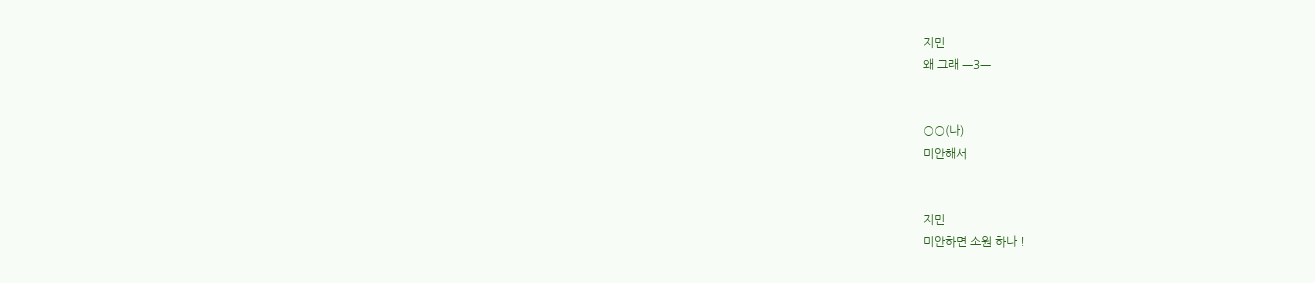지민
왜 그래 ㅡ3ㅡ


○○(나)
미안해서


지민
미안하면 소원 하나 !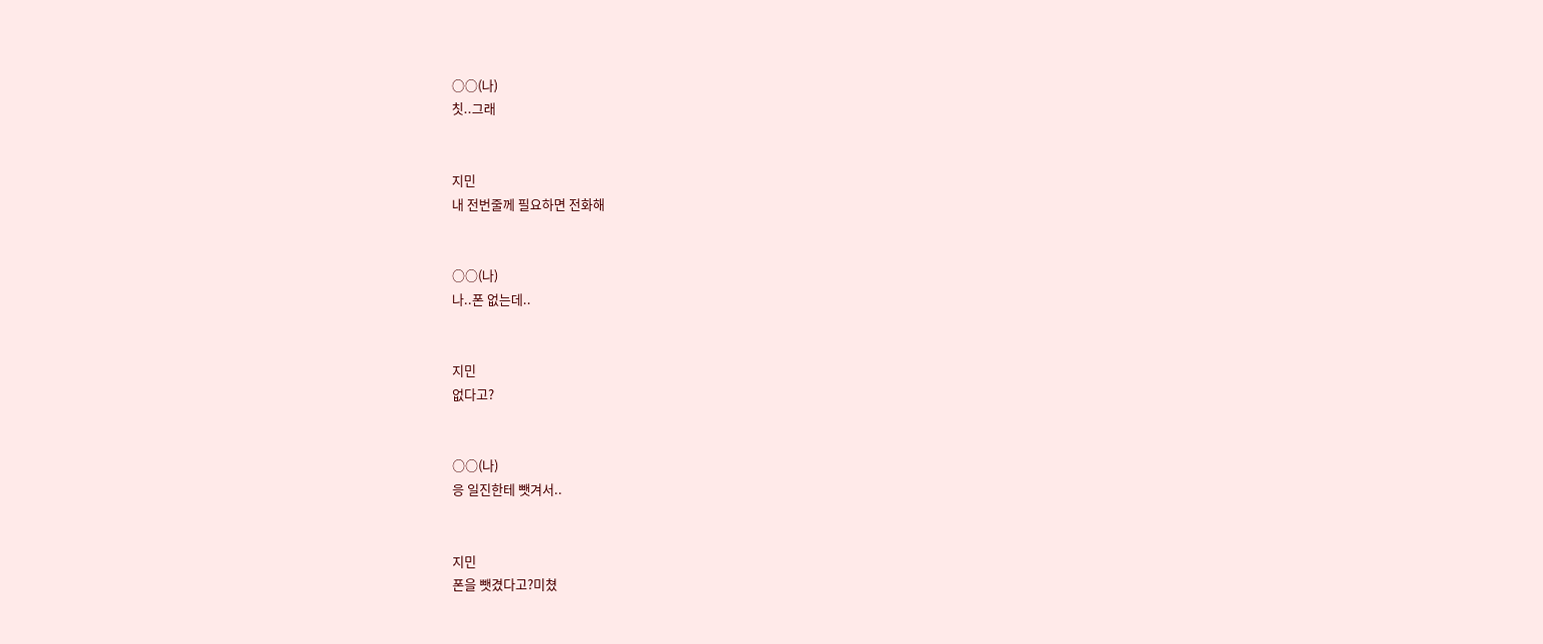○○(나)
칫..그래


지민
내 전번줄께 필요하면 전화해


○○(나)
나..폰 없는데..


지민
없다고?


○○(나)
응 일진한테 뺏겨서..


지민
폰을 뺏겼다고?미쳤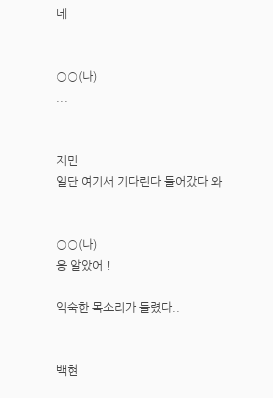네


○○(나)
...


지민
일단 여기서 기다린다 들어갔다 와


○○(나)
응 알았어 !

익숙한 목소리가 들렸다..


백현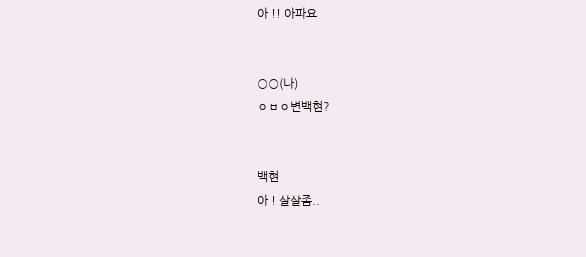아 !! 아파요


○○(나)
ㅇㅂㅇ변백현?


백현
아 ! 살살좀..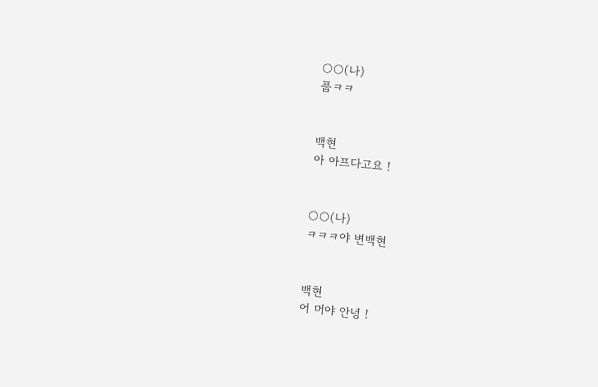○○(나)
풉ㅋㅋ


백현
아 아프다고요 !


○○(나)
ㅋㅋㅋ야 변백현


백현
어 머야 안녕 !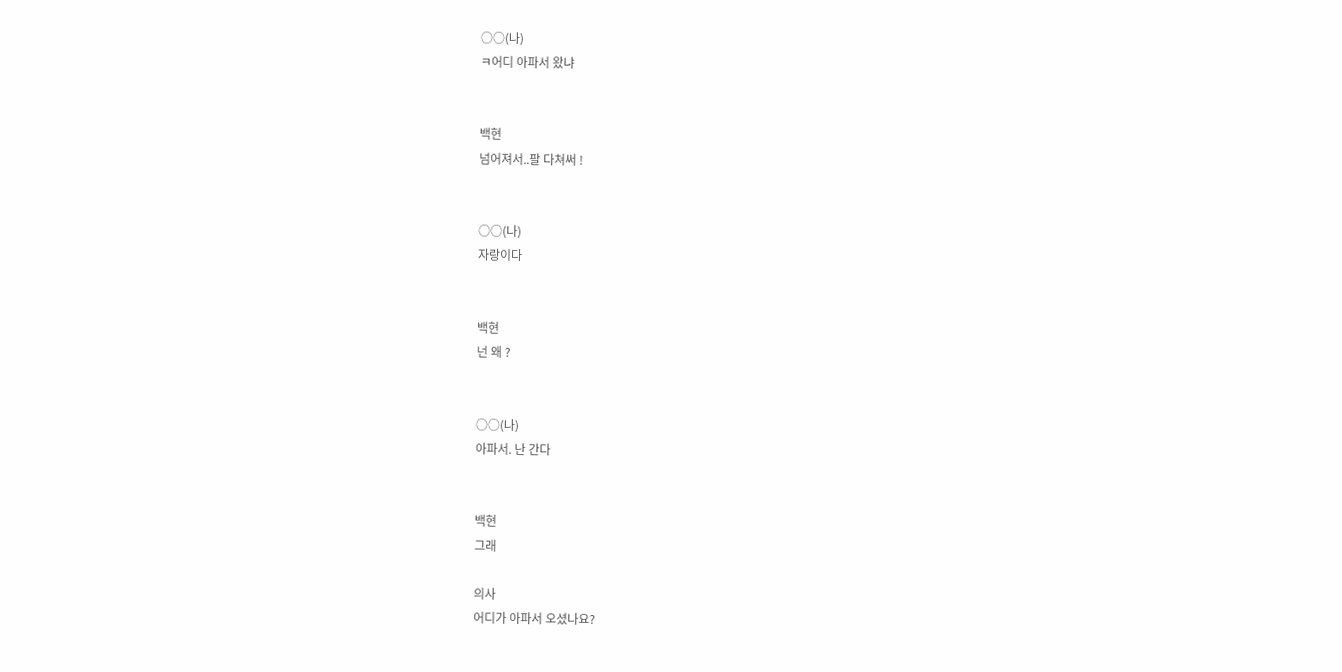○○(나)
ㅋ어디 아파서 왔냐


백현
넘어져서..팔 다쳐써 !


○○(나)
자랑이다


백현
넌 왜 ?


○○(나)
아파서. 난 간다


백현
그래

의사
어디가 아파서 오셨나요?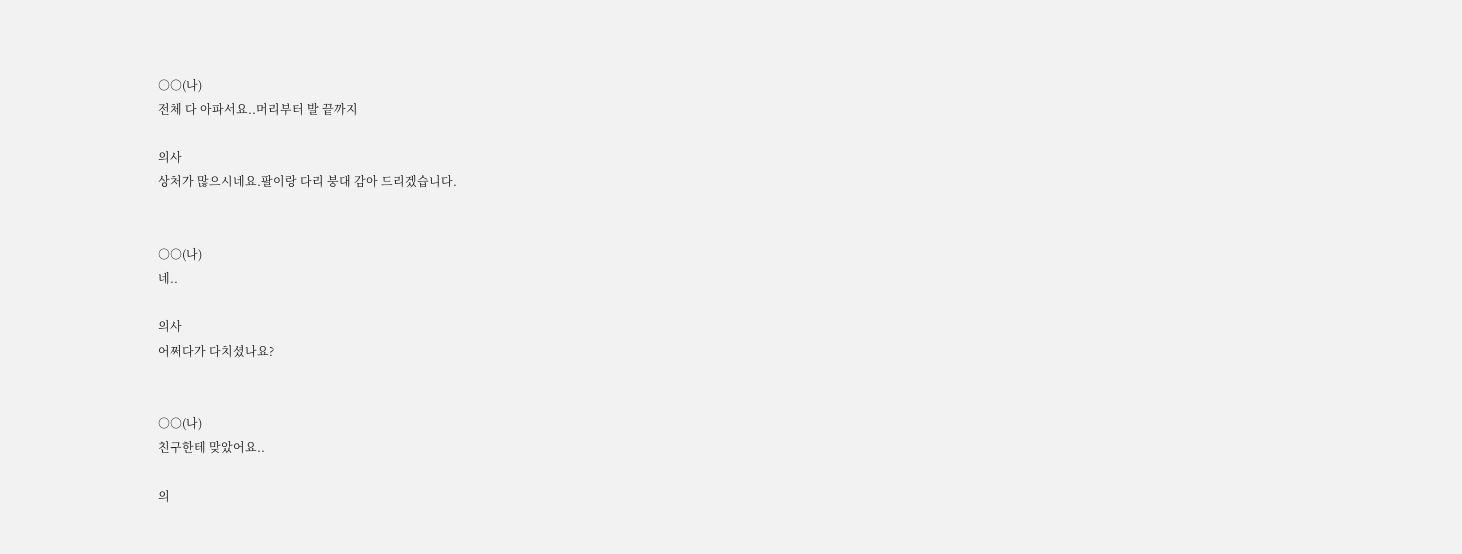○○(나)
전체 다 아파서요..머리부터 발 끝까지

의사
상처가 많으시네요.팔이랑 다리 붕대 감아 드리겠습니다.


○○(나)
네..

의사
어쩌다가 다치셨나요?


○○(나)
친구한테 맞았어요..

의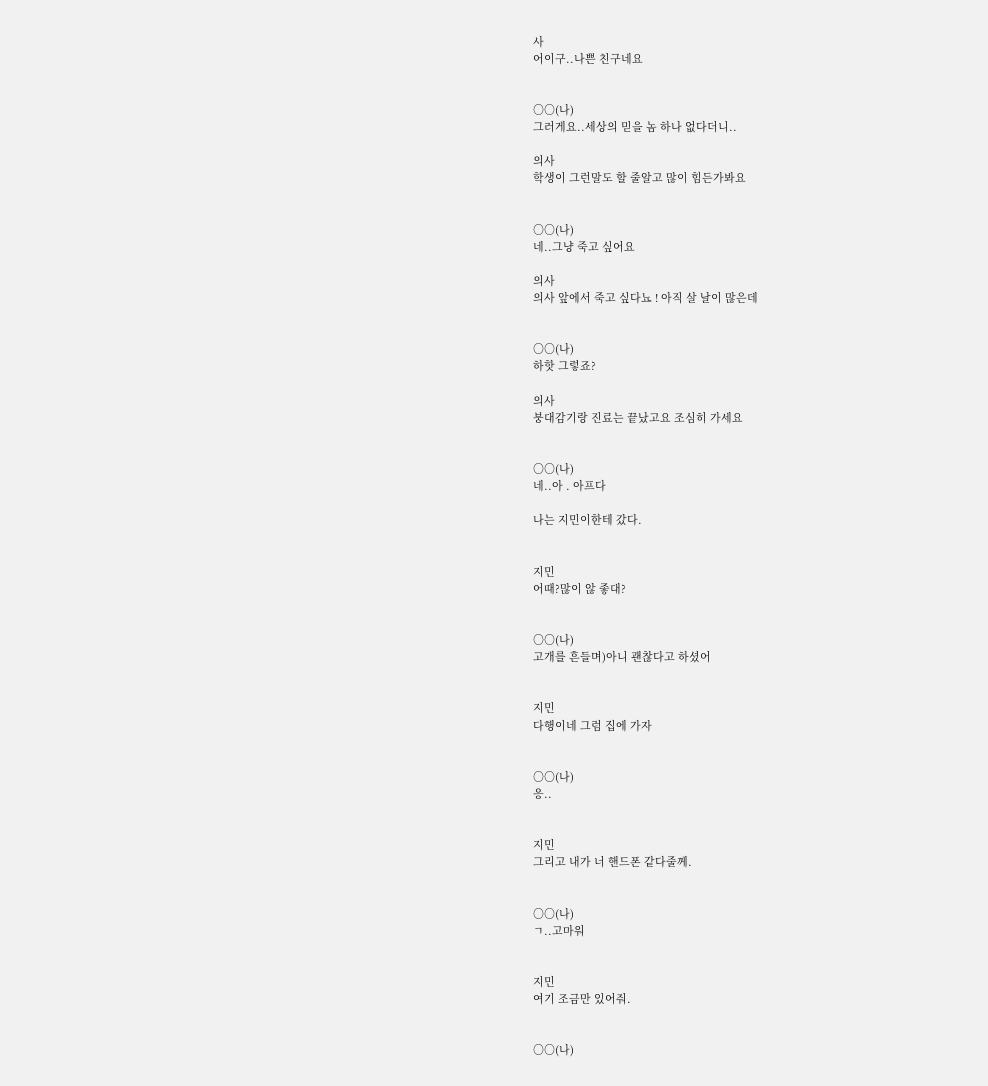사
어이구..나쁜 친구네요


○○(나)
그러게요..세상의 믿을 놈 하나 없다더니..

의사
학생이 그런말도 할 줄알고 많이 힘든가봐요


○○(나)
네..그냥 죽고 싶어요

의사
의사 앞에서 죽고 싶다뇨 ! 아직 살 날이 많은데


○○(나)
하핫 그렇죠?

의사
붕대감기랑 진료는 끝났고요 조심히 가세요


○○(나)
네..아 . 아프다

나는 지민이한테 갔다.


지민
어때?많이 않 좋대?


○○(나)
고개를 흔들며)아니 괜찮다고 하셨어


지민
다행이네 그럼 집에 가자


○○(나)
응..


지민
그리고 내가 너 핸드폰 같다줄께.


○○(나)
ㄱ..고마워


지민
여기 조금만 있어줘.


○○(나)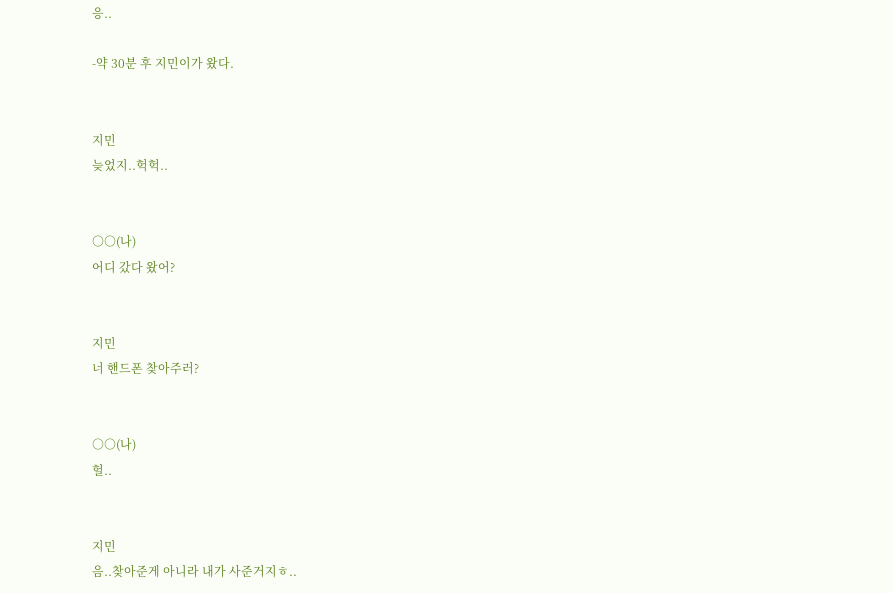응..

-약 30분 후 지민이가 왔다.


지민
늦었지..헉헉..


○○(나)
어디 갔다 왔어?


지민
너 핸드폰 찾아주러?


○○(나)
헐..


지민
음..찾아준게 아니라 내가 사준거지ㅎ..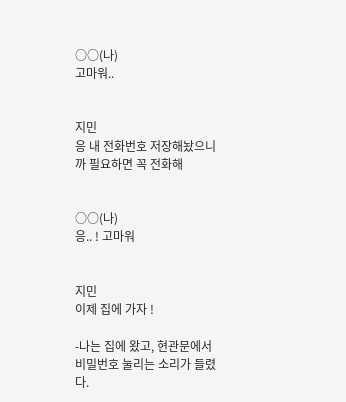○○(나)
고마워..


지민
응 내 전화번호 저장해놨으니까 필요하면 꼭 전화해


○○(나)
응.. ! 고마워


지민
이제 집에 가자 !

-나는 집에 왔고, 현관문에서 비밀번호 눌리는 소리가 들렸다.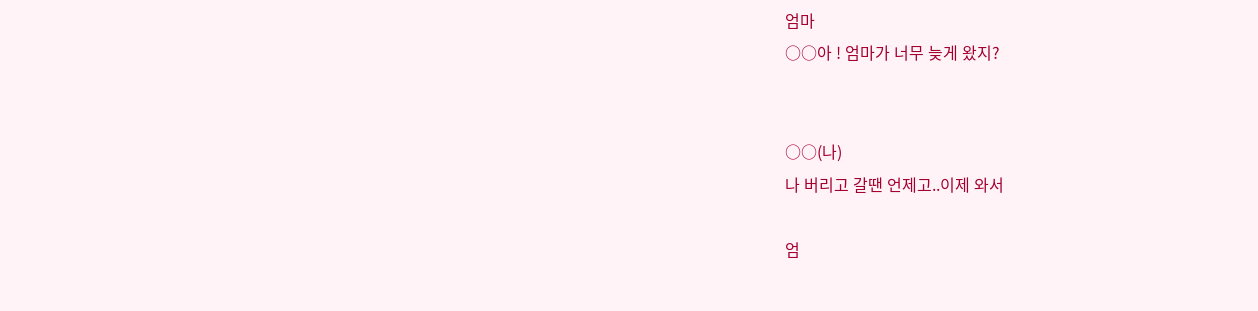엄마
○○아 ! 엄마가 너무 늦게 왔지?


○○(나)
나 버리고 갈땐 언제고..이제 와서

엄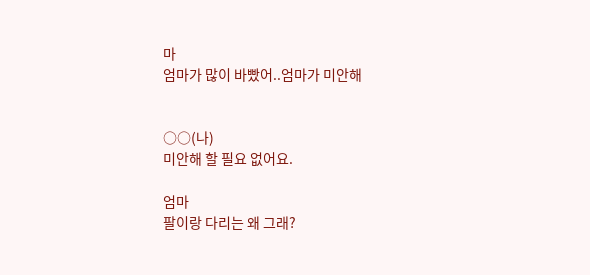마
엄마가 많이 바빴어..엄마가 미안해


○○(나)
미안해 할 필요 없어요.

엄마
팔이랑 다리는 왜 그래?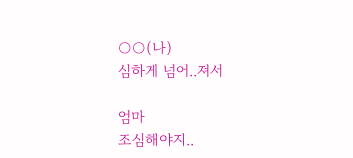○○(나)
심하게 넘어..져서

엄마
조심해야지..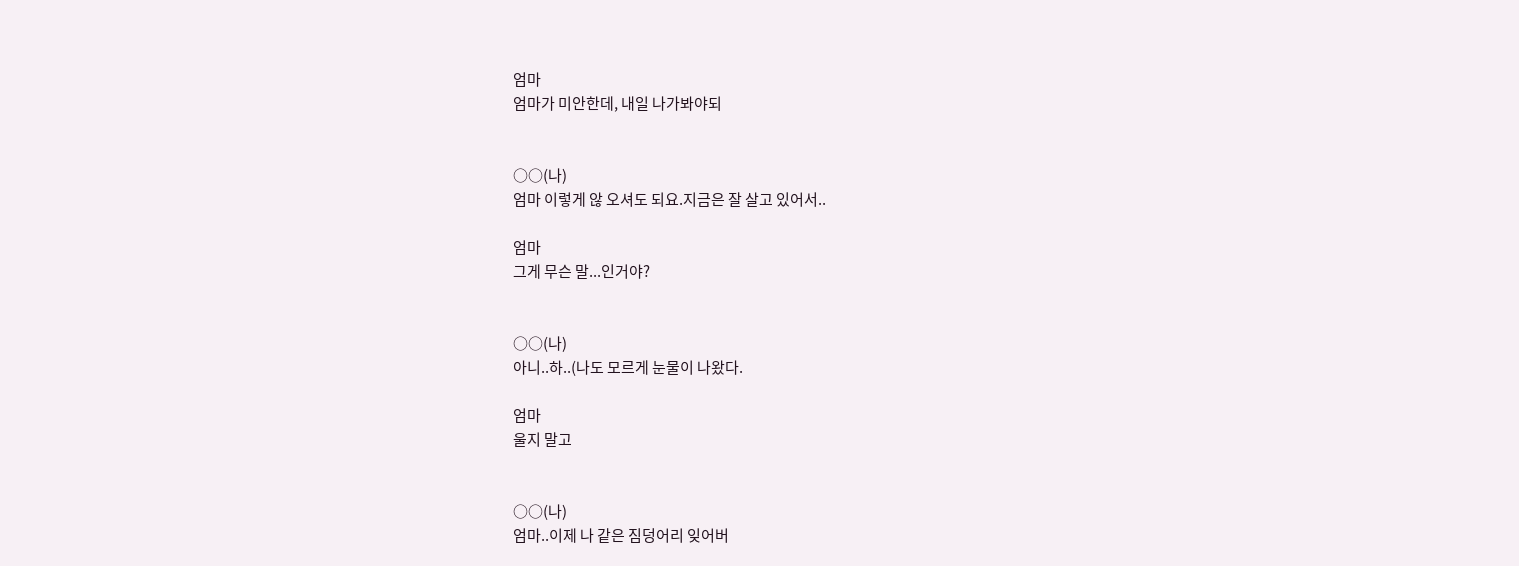엄마
엄마가 미안한데, 내일 나가봐야되


○○(나)
엄마 이렇게 않 오셔도 되요.지금은 잘 살고 있어서..

엄마
그게 무슨 말...인거야?


○○(나)
아니..하..(나도 모르게 눈물이 나왔다.

엄마
울지 말고


○○(나)
엄마..이제 나 같은 짐덩어리 잊어버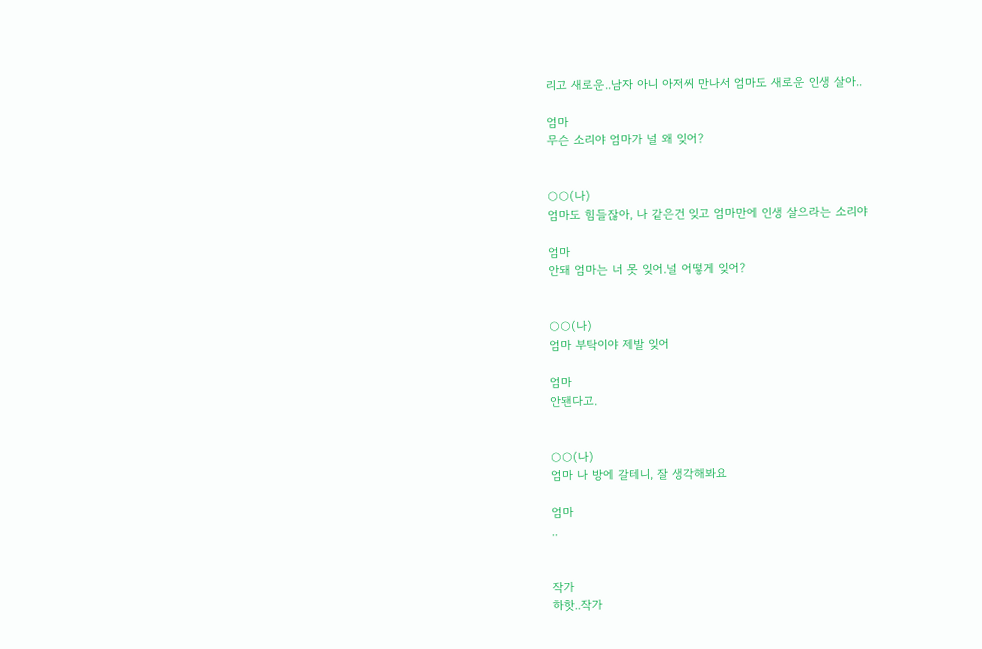리고 새로운..남자 아니 아저씨 만나서 엄마도 새로운 인생 살아..

엄마
무슨 소리야 엄마가 널 왜 잊어?


○○(나)
엄마도 힘들잖아, 나 같은건 잊고 엄마만에 인생 살으라는 소리야

엄마
안돼 엄마는 너 못 잊어.널 어떻게 잊어?


○○(나)
엄마 부탁이야 제발 잊어

엄마
안됀다고.


○○(나)
엄마 나 방에 갈테니, 잘 생각해봐요

엄마
..


작가
하핫..작가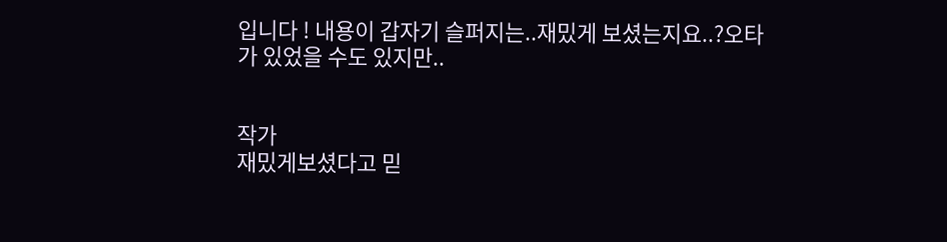입니다 ! 내용이 갑자기 슬퍼지는..재밌게 보셨는지요..?오타가 있었을 수도 있지만..


작가
재밌게보셨다고 믿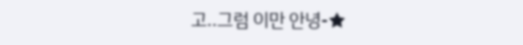고..그럼 이만 안녕-★